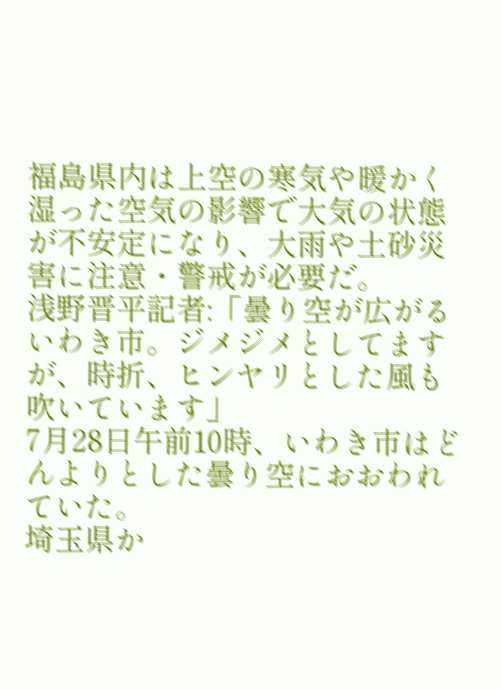福島県内は上空の寒気や暖かく湿った空気の影響で大気の状態が不安定になり、大雨や土砂災害に注意・警戒が必要だ。
浅野晋平記者:「曇り空が広がるいわき市。ジメジメとしてますが、時折、ヒンヤリとした風も吹いています」
7月28日午前10時、いわき市はどんよりとした曇り空におおわれていた。
埼玉県か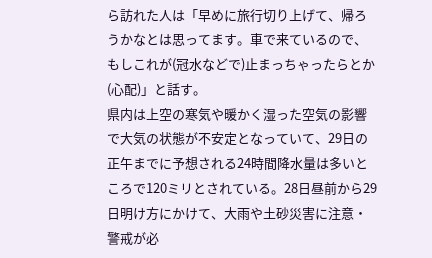ら訪れた人は「早めに旅行切り上げて、帰ろうかなとは思ってます。車で来ているので、もしこれが(冠水などで)止まっちゃったらとか(心配)」と話す。
県内は上空の寒気や暖かく湿った空気の影響で大気の状態が不安定となっていて、29日の正午までに予想される24時間降水量は多いところで120ミリとされている。28日昼前から29日明け方にかけて、大雨や土砂災害に注意・警戒が必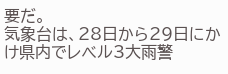要だ。
気象台は、28日から29日にかけ県内でレべル3大雨警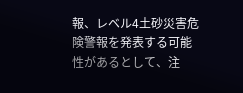報、レベル4土砂災害危険警報を発表する可能性があるとして、注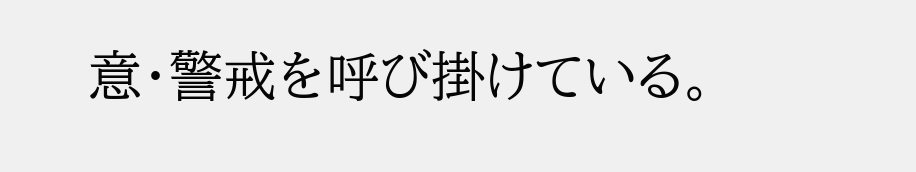意・警戒を呼び掛けている。